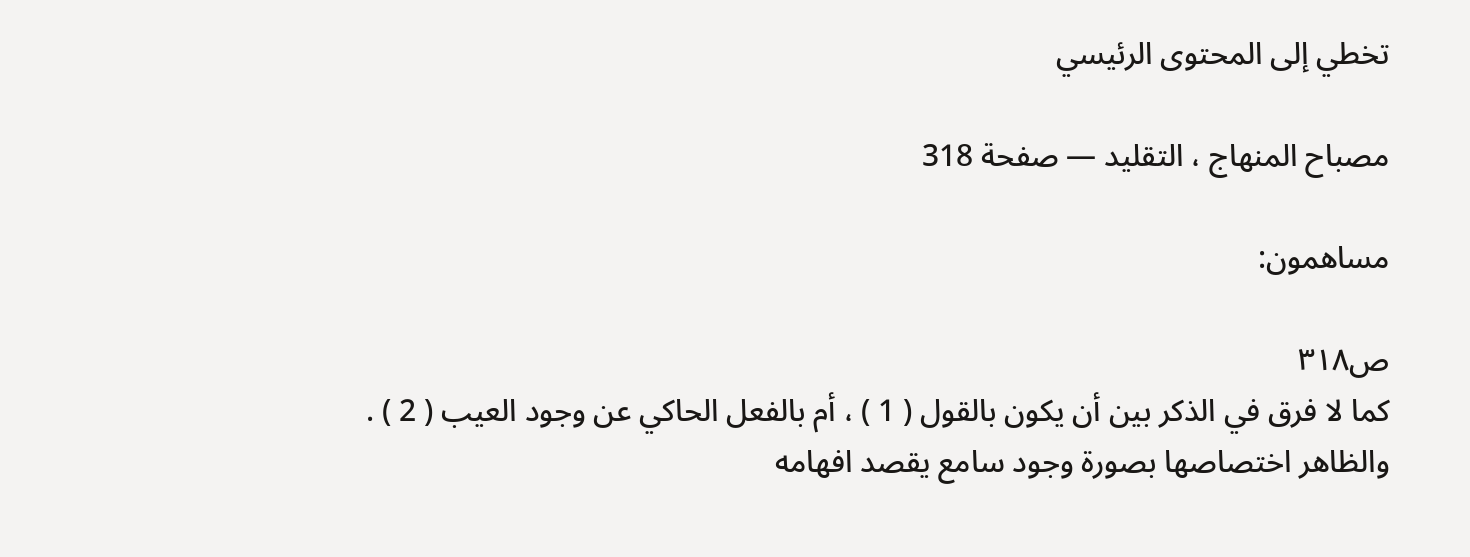تخطي إلى المحتوى الرئيسي

مصباح المنهاج ، التقليد — صفحة 318

مساهمون:

ص٣١٨
كما لا فرق في الذكر بين أن يكون بالقول ( 1 ) ، أم بالفعل الحاكي عن وجود العيب ( 2 ) .
والظاهر اختصاصها بصورة وجود سامع يقصد افهامه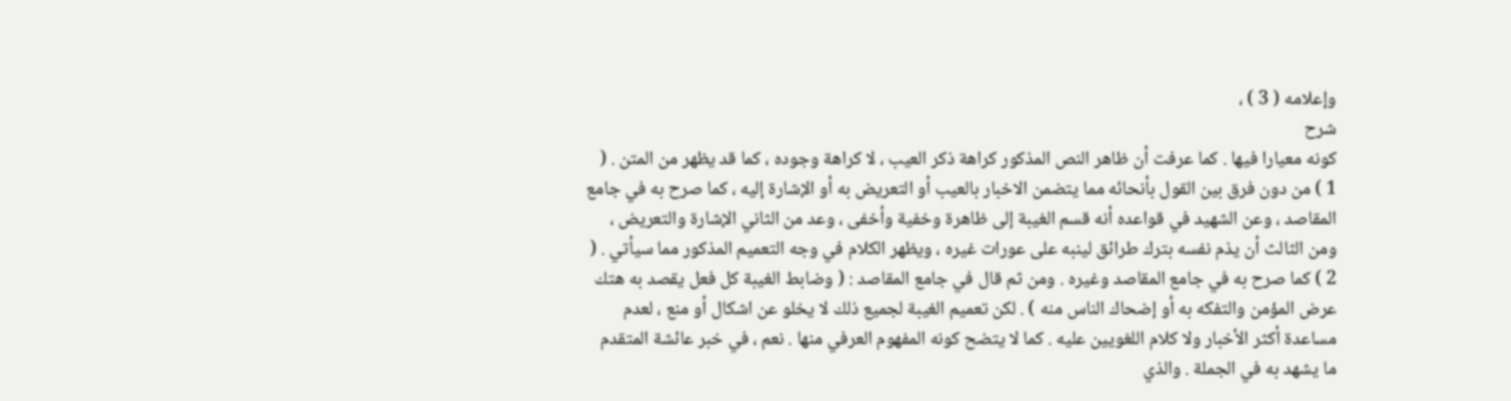وإعلامه ( 3 ) ،
شرح
كونه معيارا فيها . كما عرفت أن ظاهر النص المذكور كراهة ذكر العيب ، لا كراهة وجوده ، كما قد يظهر من المتن . ( 1 ) من دون فرق بين القول بأنحائه مما يتضمن الاخبار بالعيب أو التعريض به أو الإشارة إليه ، كما صرح به في جامع المقاصد ، وعن الشهيد في قواعده أنه قسم الغيبة إلى ظاهرة وخفية وأخفى ، وعد من الثاني الإشارة والتعريض ، ومن الثالث أن يذم نفسه بترك طرائق لينبه على عورات غيره ، ويظهر الكلام في وجه التعميم المذكور مما سيأتي . ( 2 ) كما صرح به في جامع المقاصد وغيره . ومن ثم قال في جامع المقاصد : ( وضابط الغيبة كل فعل يقصد به هتك عرض المؤمن والتفكه به أو إضحاك الناس منه ) . لكن تعميم الغيبة لجميع ذلك لا يخلو عن اشكال أو منع ، لعدم مساعدة أكثر الأخبار ولا كلام اللغويين عليه . كما لا يتضح كونه المفهوم العرفي منها . نعم ، في خبر عائشة المتقدم ما يشهد به في الجملة . والذي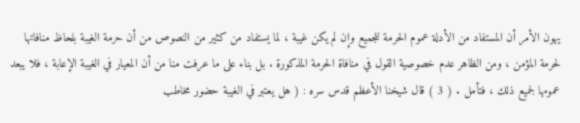يهون الأمر أن المستفاد من الأدلة عموم الحرمة للجميع وإن لم يكن غيبة ، لما يستفاد من كثير من النصوص من أن حرمة الغيبة بلحاظ منافاتها لحرمة المؤمن ، ومن الظاهر عدم خصوصية القول في منافاة الحرمة المذكورة . بل بناء على ما عرفت منا من أن المعيار في الغيبة الإعابة ، فلا يبعد عمومها لجميع ذلك ، فتأمل . ( 3 ) قال شيخنا الأعظم قدس سره : ( هل يعتبر في الغيبة حضور مخاطب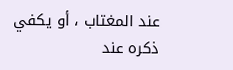عند المغتاب ، أو يكفي ذكره عند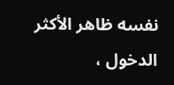نفسه ظاهر الأكثر الدخول ،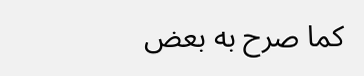كما صرح به بعض